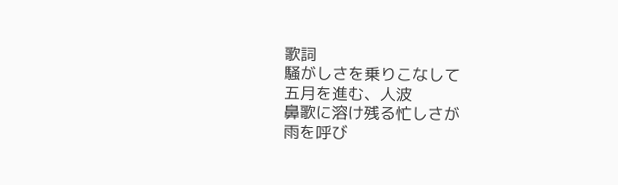歌詞
騒がしさを乗りこなして
五月を進む、人波
鼻歌に溶け残る忙しさが
雨を呼び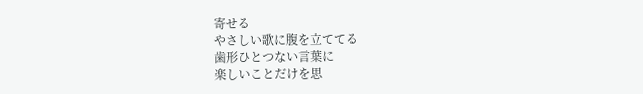寄せる
やさしい歌に腹を立ててる
歯形ひとつない言葉に
楽しいことだけを思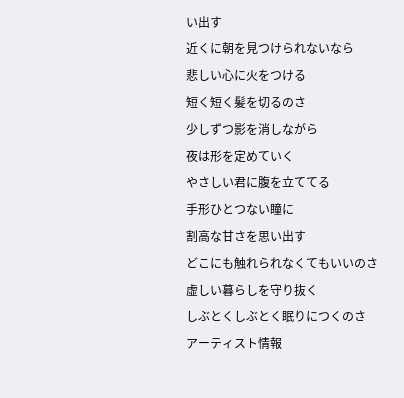い出す
近くに朝を見つけられないなら
悲しい心に火をつける
短く短く髪を切るのさ
少しずつ影を消しながら
夜は形を定めていく
やさしい君に腹を立ててる
手形ひとつない瞳に
割高な甘さを思い出す
どこにも触れられなくてもいいのさ
虚しい暮らしを守り抜く
しぶとくしぶとく眠りにつくのさ
アーティスト情報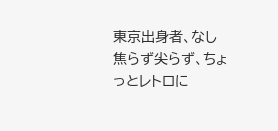東京出身者、なし
焦らず尖らず、ちょっとレトロに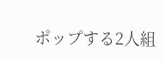ポップする2人組